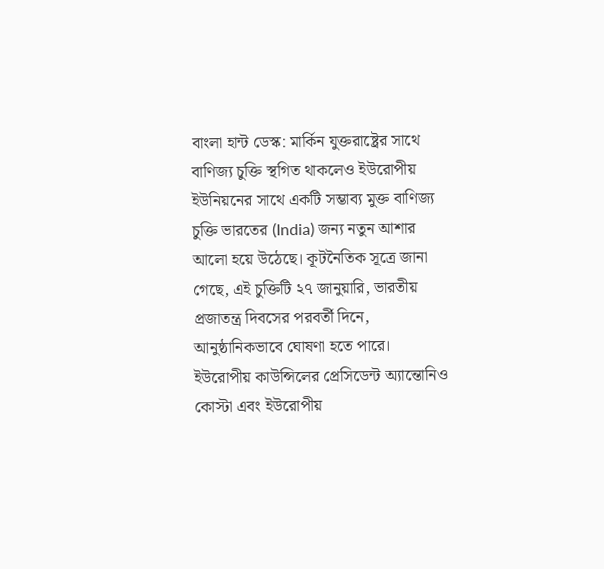বাংলা হান্ট ডেস্ক: মার্কিন যুক্তরাষ্ট্রের সাথে বাণিজ্য চুক্তি স্থগিত থাকলেও ইউরোপীয় ইউনিয়নের সাথে একটি সম্ভাব্য মুক্ত বাণিজ্য চুক্তি ভারতের (India) জন্য নতুন আশার আলো হয়ে উঠেছে। কূটনৈতিক সূত্রে জানা গেছে, এই চুক্তিটি ২৭ জানুয়ারি, ভারতীয় প্রজাতন্ত্র দিবসের পরবর্তী দিনে, আনুষ্ঠানিকভাবে ঘোষণা হতে পারে। ইউরোপীয় কাউন্সিলের প্রেসিডেন্ট অ্যান্তোনিও কোস্টা এবং ইউরোপীয়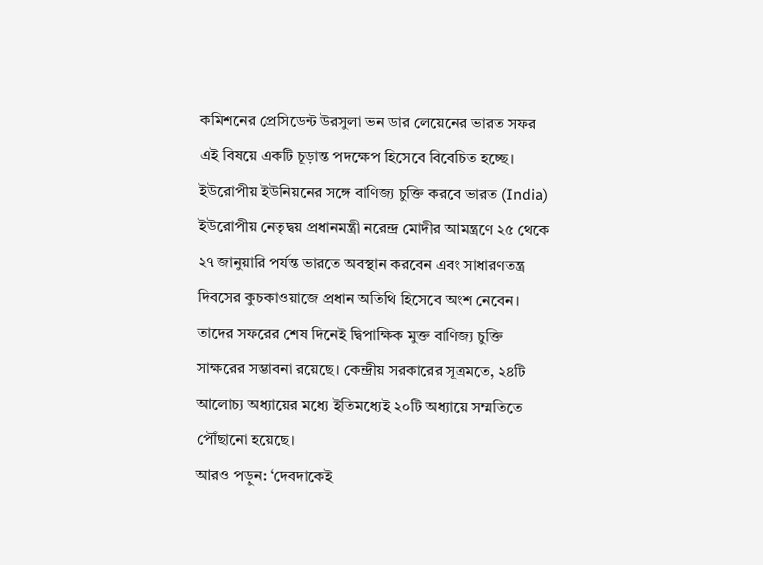কমিশনের প্রেসিডেন্ট উরসুলা ভন ডার লেয়েনের ভারত সফর এই বিষয়ে একটি চূড়ান্ত পদক্ষেপ হিসেবে বিবেচিত হচ্ছে।
ইউরোপীয় ইউনিয়নের সঙ্গে বাণিজ্য চুক্তি করবে ভারত (India)
ইউরোপীয় নেতৃদ্বয় প্রধানমন্ত্রী নরেন্দ্র মোদীর আমন্ত্রণে ২৫ থেকে ২৭ জানুয়ারি পর্যন্ত ভারতে অবস্থান করবেন এবং সাধারণতন্ত্র দিবসের কুচকাওয়াজে প্রধান অতিথি হিসেবে অংশ নেবেন। তাদের সফরের শেষ দিনেই দ্বিপাক্ষিক মুক্ত বাণিজ্য চুক্তি সাক্ষরের সম্ভাবনা রয়েছে। কেন্দ্রীয় সরকারের সূত্রমতে, ২৪টি আলোচ্য অধ্যায়ের মধ্যে ইতিমধ্যেই ২০টি অধ্যায়ে সম্মতিতে পৌঁছানো হয়েছে।
আরও পড়ুন: ‘দেবদাকেই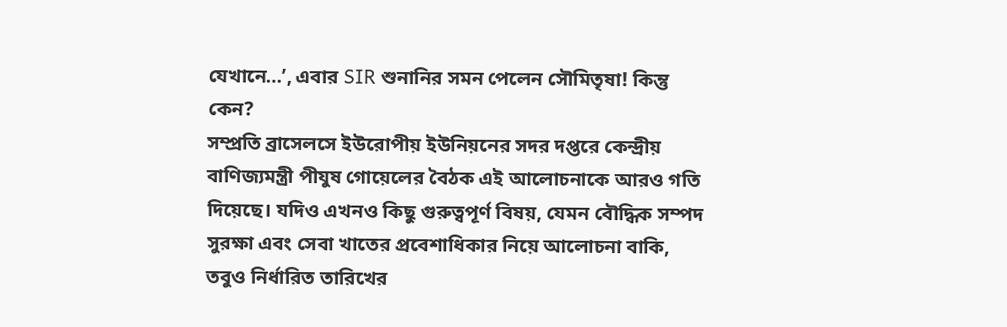যেখানে…’, এবার SIR শুনানির সমন পেলেন সৌমিতৃষা! কিন্তু কেন?
সম্প্রতি ব্রাসেলসে ইউরোপীয় ইউনিয়নের সদর দপ্তরে কেন্দ্রীয় বাণিজ্যমন্ত্রী পীযুষ গোয়েলের বৈঠক এই আলোচনাকে আরও গতি দিয়েছে। যদিও এখনও কিছু গুরুত্বপূর্ণ বিষয়, যেমন বৌদ্ধিক সম্পদ সুরক্ষা এবং সেবা খাতের প্রবেশাধিকার নিয়ে আলোচনা বাকি, তবুও নির্ধারিত তারিখের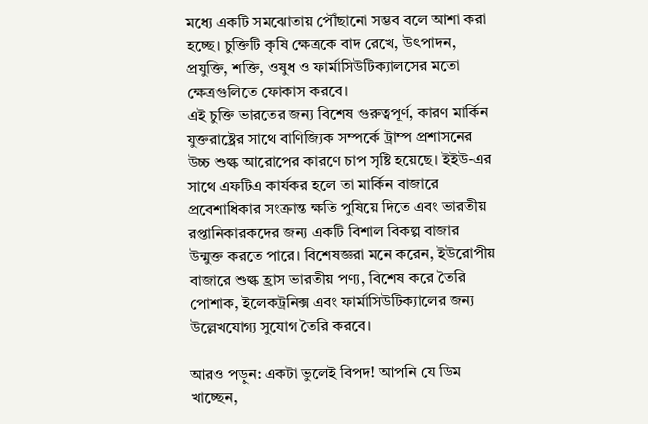মধ্যে একটি সমঝোতায় পৌঁছানো সম্ভব বলে আশা করা হচ্ছে। চুক্তিটি কৃষি ক্ষেত্রকে বাদ রেখে, উৎপাদন, প্রযুক্তি, শক্তি, ওষুধ ও ফার্মাসিউটিক্যালসের মতো ক্ষেত্রগুলিতে ফোকাস করবে।
এই চুক্তি ভারতের জন্য বিশেষ গুরুত্বপূর্ণ, কারণ মার্কিন যুক্তরাষ্ট্রের সাথে বাণিজ্যিক সম্পর্কে ট্রাম্প প্রশাসনের উচ্চ শুল্ক আরোপের কারণে চাপ সৃষ্টি হয়েছে। ইইউ-এর সাথে এফটিএ কার্যকর হলে তা মার্কিন বাজারে প্রবেশাধিকার সংক্রান্ত ক্ষতি পুষিয়ে দিতে এবং ভারতীয় রপ্তানিকারকদের জন্য একটি বিশাল বিকল্প বাজার উন্মুক্ত করতে পারে। বিশেষজ্ঞরা মনে করেন, ইউরোপীয় বাজারে শুল্ক হ্রাস ভারতীয় পণ্য, বিশেষ করে তৈরি পোশাক, ইলেকট্রনিক্স এবং ফার্মাসিউটিক্যালের জন্য উল্লেখযোগ্য সুযোগ তৈরি করবে।

আরও পড়ুন: একটা ভুলেই বিপদ! আপনি যে ডিম খাচ্ছেন,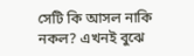সেটি কি আসল নাকি নকল? এখনই বুঝে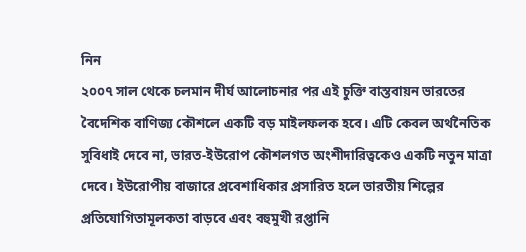নিন
২০০৭ সাল থেকে চলমান দীর্ঘ আলোচনার পর এই চুক্তি বাস্তবায়ন ভারতের বৈদেশিক বাণিজ্য কৌশলে একটি বড় মাইলফলক হবে। এটি কেবল অর্থনৈতিক সুবিধাই দেবে না, ভারত-ইউরোপ কৌশলগত অংশীদারিত্বকেও একটি নতুন মাত্রা দেবে। ইউরোপীয় বাজারে প্রবেশাধিকার প্রসারিত হলে ভারতীয় শিল্পের প্রতিযোগিতামূলকতা বাড়বে এবং বহুমুখী রপ্তানি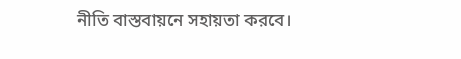নীতি বাস্তবায়নে সহায়তা করবে।